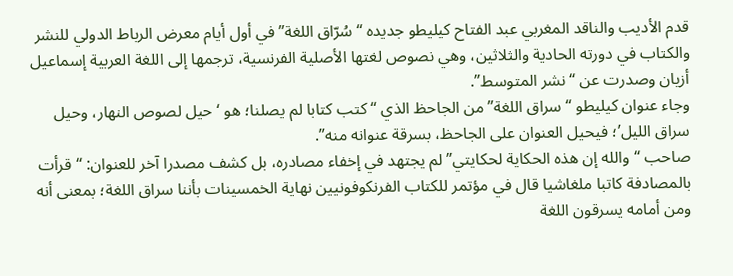قدم الأديب والناقد المغربي عبد الفتاح كيليطو جديده “سُرّاق اللغة” في أول أيام معرض الرباط الدولي للنشر والكتاب في دورته الحادية والثلاثين، وهي نصوص لغتها الأصلية الفرنسية، ترجمها إلى اللغة العربية إسماعيل أزيان وصدرت عن “نشر المتوسط”.
وجاء عنوان كيليطو “سراق اللغة” من الجاحظ الذي “كتب كتابا لم يصلنا؛ هو ‘حيل لصوص النهار، وحيل سراق الليل’؛ فيحيل العنوان على الجاحظ، بسرقة عنوانه منه”.
صاحب “والله إن هذه الحكاية لحكايتي” لم يجتهد في إخفاء مصادره، بل كشف مصدرا آخر للعنوان: “قرأت بالمصادفة كاتبا ملغاشيا قال في مؤتمر للكتاب الفرنكوفونيين نهاية الخمسينات بأننا سراق اللغة؛ بمعنى أنه ومن أمامه يسرقون اللغة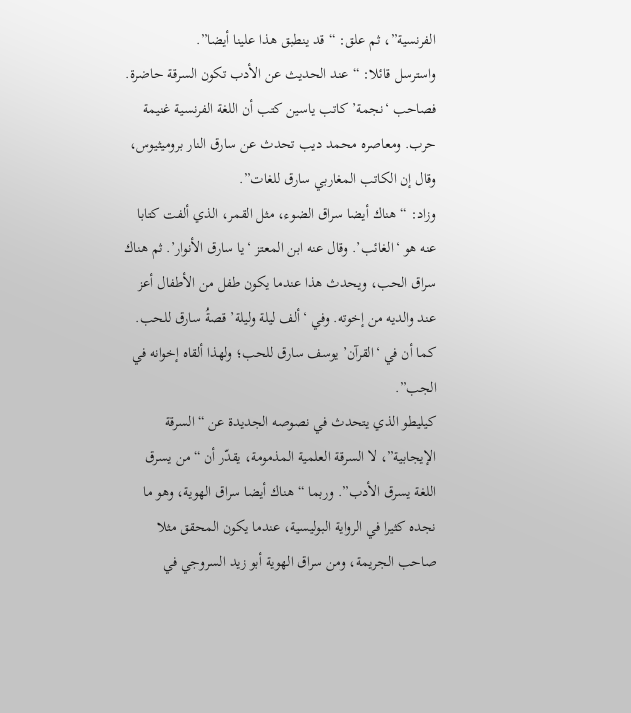الفرنسية”، ثم علق: “قد ينطبق هذا علينا أيضا”.
واسترسل قائلا: “عند الحديث عن الأدب تكون السرقة حاضرة. فصاحب ‘نجمة’ كاتب ياسين كتب أن اللغة الفرنسية غنيمة حرب. ومعاصره محمد ديب تحدث عن سارق النار بروميثيوس، وقال إن الكاتب المغاربي سارق للغات”.
وزاد: “هناك أيضا سراق الضوء، مثل القمر، الذي ألفت كتابا عنه هو ‘الغائب’. وقال عنه ابن المعتز ‘يا سارق الأنوار’. ثم هناك سراق الحب، ويحدث هذا عندما يكون طفل من الأطفال أعز عند والديه من إخوته. وفي ‘ألف ليلة وليلة’ قصةُ سارق للحب. كما أن في ‘القرآن’ يوسف سارق للحب؛ ولهذا ألقاه إخوانه في الجب”.
كيليطو الذي يتحدث في نصوصه الجديدة عن “السرقة الإيجابية”، لا السرقة العلمية المذمومة، يقدّر أن “من يسرق اللغة يسرق الأدب”. وربما “هناك أيضا سراق الهوية، وهو ما نجده كثيرا في الرواية البوليسية، عندما يكون المحقق مثلا صاحب الجريمة، ومن سراق الهوية أبو زيد السروجي في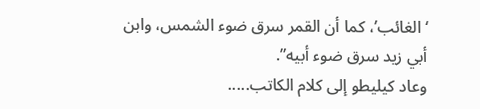‘الغائب’، كما أن القمر سرق ضوء الشمس، وابن أبي زيد سرق ضوء أبيه”.
وعاد كيليطو إلى كلام الكاتب.....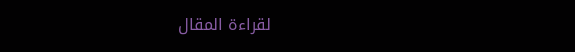لقراءة المقال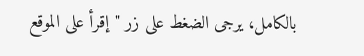بالكامل، يرجى الضغط على زر "إقرأ على الموقع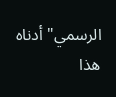الرسمي" أدناه
هذا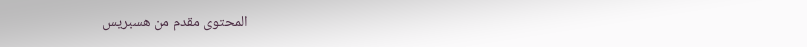المحتوى مقدم من هسبريس